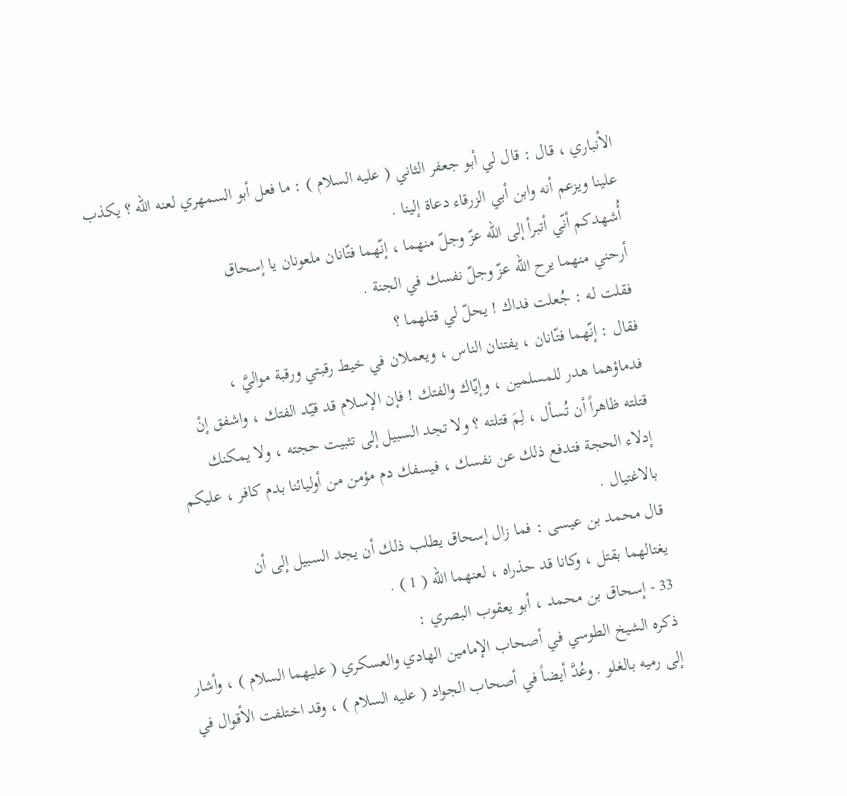الأنباري ، قال : قال لي أبو جعفر الثاني ( عليه السلام ) : ما فعل أبو السمهري لعنه الله ؟ يكذب
علينا ويزعم أنه وابن أبي الزرقاء دعاة إلينا .
أُشهدكم أنّي أتبرأ إلى الله عزّ وجلّ منهما ، إنّهما فتّانان ملعونان يا إسحاق
أرحني منهما يرح الله عزّ وجلّ نفسك في الجنة .
فقلت له : جُعلت فداك ! يحلّ لي قتلهما ؟
فقال : إنّهما فتّانان ، يفتنان الناس ، ويعملان في خيط رقبتي ورقبة مواليَّ ،
فدماؤهما هدر للمسلمين ، وإيّاك والفتك ! فإن الإسلام قد قيّد الفتك ، واشفق إنْ
قتلته ظاهراً أن تُسأل ، لِمَ قتلته ؟ ولا تجد السبيل إلى تثبيت حجته ، ولا يمكنك
إدلاء الحجة فتدفع ذلك عن نفسك ، فيسفك دم مؤمن من أوليائنا بدم كافر ، عليكم
بالاغتيال .
قال محمد بن عيسى : فما زال إسحاق يطلب ذلك أن يجد السبيل إلى أن
يغتالهما بقتل ، وكانا قد حذراه ، لعنهما الله ( 1 ) .
33 - إسحاق بن محمد ، أبو يعقوب البصري :
ذكره الشيخ الطوسي في أصحاب الإمامين الهادي والعسكري ( عليهما السلام ) ، وأشار
إلى رميه بالغلو . وعُدَّ أيضاً في أصحاب الجواد ( عليه السلام ) ، وقد اختلفت الأقوال في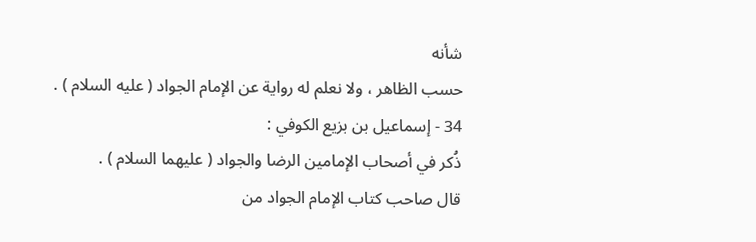شأنه
حسب الظاهر ، ولا نعلم له رواية عن الإمام الجواد ( عليه السلام ) .
34 - إسماعيل بن بزيع الكوفي :
ذُكر في أصحاب الإمامين الرضا والجواد ( عليهما السلام ) .
قال صاحب كتاب الإمام الجواد من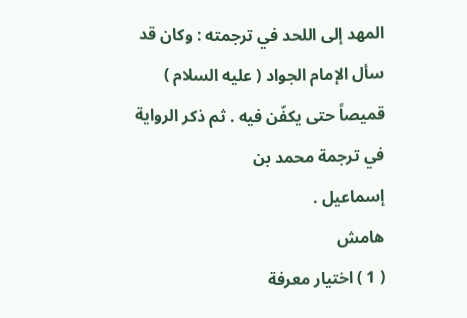المهد إلى اللحد في ترجمته : وكان قد
سأل الإمام الجواد ( عليه السلام ) قميصاً حتى يكفّن فيه . ثم ذكر الرواية في ترجمة محمد بن
إسماعيل .
هامش
( 1 ) اختيار معرفة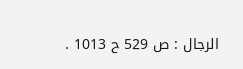الرجال : ص 529 ح 1013 .